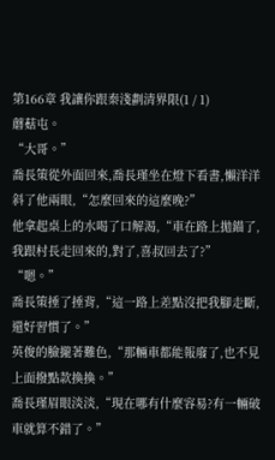第166章 我讓你跟秦淺劃清界限(1 / 1)
蘑菇屯。
“大哥。”
喬長策從外面回來,喬長瑾坐在燈下看書,懶洋洋斜了他兩眼,“怎麼回來的這麼晚?”
他拿起桌上的水喝了口解渴,“車在路上拋錨了,我跟村長走回來的,對了,喜叔回去了?”
“嗯。”
喬長策捶了捶背,“這一路上差點沒把我腳走斷,還好習慣了。”
英俊的臉攏著難色,“那輛車都能報廢了,也不見上面撥點款換換。”
喬長瑾眉眼淡淡,“現在哪有什麼容易?有一輛破車就算不錯了。”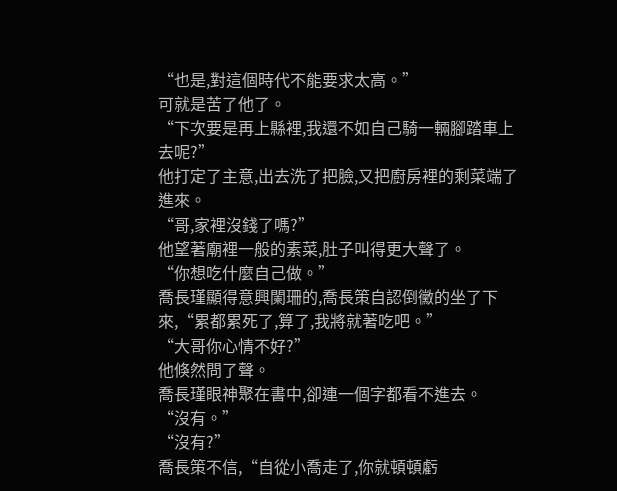“也是,對這個時代不能要求太高。”
可就是苦了他了。
“下次要是再上縣裡,我還不如自己騎一輛腳踏車上去呢?”
他打定了主意,出去洗了把臉,又把廚房裡的剩菜端了進來。
“哥,家裡沒錢了嗎?”
他望著廟裡一般的素菜,肚子叫得更大聲了。
“你想吃什麼自己做。”
喬長瑾顯得意興闌珊的,喬長策自認倒黴的坐了下來,“累都累死了,算了,我將就著吃吧。”
“大哥你心情不好?”
他倏然問了聲。
喬長瑾眼神聚在書中,卻連一個字都看不進去。
“沒有。”
“沒有?”
喬長策不信,“自從小喬走了,你就頓頓虧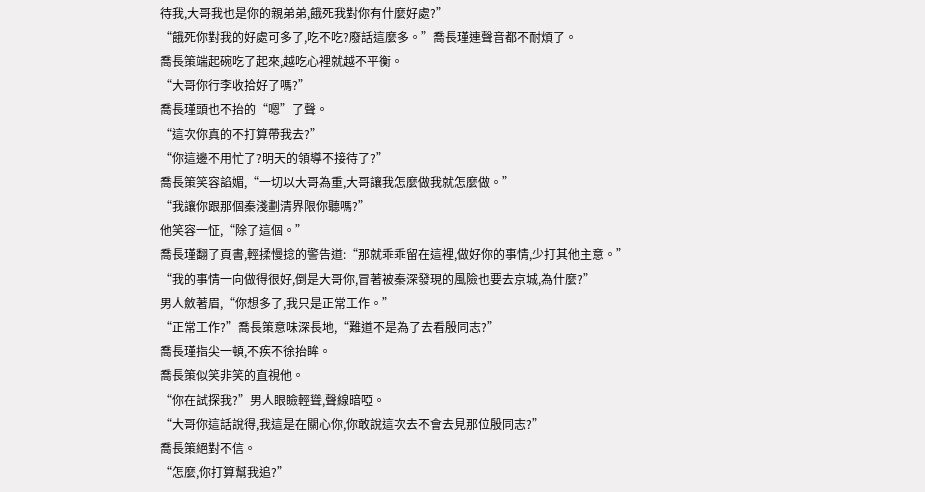待我,大哥我也是你的親弟弟,餓死我對你有什麼好處?”
“餓死你對我的好處可多了,吃不吃?廢話這麼多。”喬長瑾連聲音都不耐煩了。
喬長策端起碗吃了起來,越吃心裡就越不平衡。
“大哥你行李收拾好了嗎?”
喬長瑾頭也不抬的“嗯”了聲。
“這次你真的不打算帶我去?”
“你這邊不用忙了?明天的領導不接待了?”
喬長策笑容諂媚,“一切以大哥為重,大哥讓我怎麼做我就怎麼做。”
“我讓你跟那個秦淺劃清界限你聽嗎?”
他笑容一怔,“除了這個。”
喬長瑾翻了頁書,輕揉慢捻的警告道:“那就乖乖留在這裡,做好你的事情,少打其他主意。”
“我的事情一向做得很好,倒是大哥你,冒著被秦深發現的風險也要去京城,為什麼?”
男人斂著眉,“你想多了,我只是正常工作。”
“正常工作?”喬長策意味深長地,“難道不是為了去看殷同志?”
喬長瑾指尖一頓,不疾不徐抬眸。
喬長策似笑非笑的直視他。
“你在試探我?”男人眼瞼輕聳,聲線暗啞。
“大哥你這話說得,我這是在關心你,你敢說這次去不會去見那位殷同志?”
喬長策絕對不信。
“怎麼,你打算幫我追?”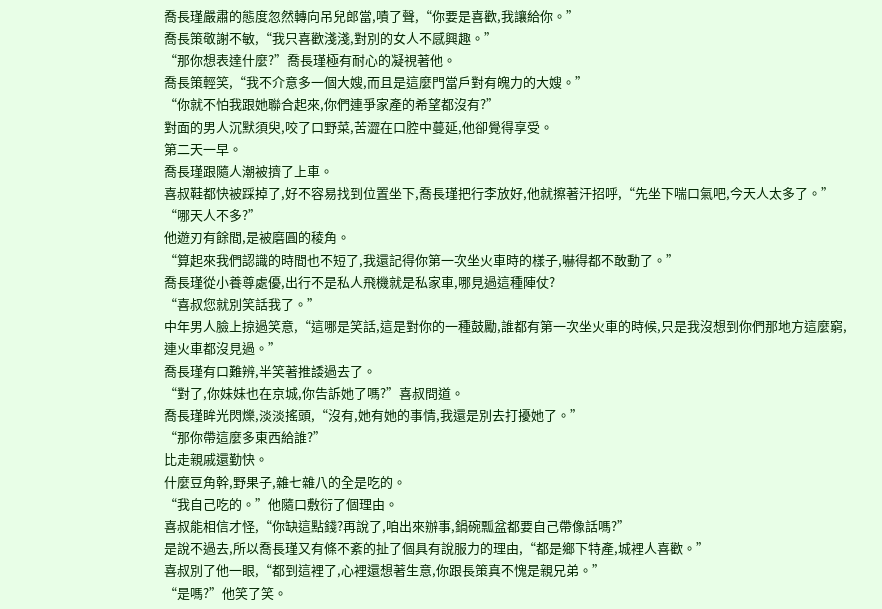喬長瑾嚴肅的態度忽然轉向吊兒郎當,嘖了聲,“你要是喜歡,我讓給你。”
喬長策敬謝不敏,“我只喜歡淺淺,對別的女人不感興趣。”
“那你想表達什麼?”喬長瑾極有耐心的凝視著他。
喬長策輕笑,“我不介意多一個大嫂,而且是這麼門當戶對有魄力的大嫂。”
“你就不怕我跟她聯合起來,你們連爭家產的希望都沒有?”
對面的男人沉默須臾,咬了口野菜,苦澀在口腔中蔓延,他卻覺得享受。
第二天一早。
喬長瑾跟隨人潮被擠了上車。
喜叔鞋都快被踩掉了,好不容易找到位置坐下,喬長瑾把行李放好,他就擦著汗招呼,“先坐下喘口氣吧,今天人太多了。”
“哪天人不多?”
他遊刃有餘間,是被磨圓的稜角。
“算起來我們認識的時間也不短了,我還記得你第一次坐火車時的樣子,嚇得都不敢動了。”
喬長瑾從小養尊處優,出行不是私人飛機就是私家車,哪見過這種陣仗?
“喜叔您就別笑話我了。”
中年男人臉上掠過笑意,“這哪是笑話,這是對你的一種鼓勵,誰都有第一次坐火車的時候,只是我沒想到你們那地方這麼窮,連火車都沒見過。”
喬長瑾有口難辨,半笑著推諉過去了。
“對了,你妹妹也在京城,你告訴她了嗎?”喜叔問道。
喬長瑾眸光閃爍,淡淡搖頭,“沒有,她有她的事情,我還是別去打擾她了。”
“那你帶這麼多東西給誰?”
比走親戚還勤快。
什麼豆角幹,野果子,雜七雜八的全是吃的。
“我自己吃的。”他隨口敷衍了個理由。
喜叔能相信才怪,“你缺這點錢?再說了,咱出來辦事,鍋碗瓢盆都要自己帶像話嗎?”
是說不過去,所以喬長瑾又有條不紊的扯了個具有說服力的理由,“都是鄉下特產,城裡人喜歡。”
喜叔別了他一眼,“都到這裡了,心裡還想著生意,你跟長策真不愧是親兄弟。”
“是嗎?”他笑了笑。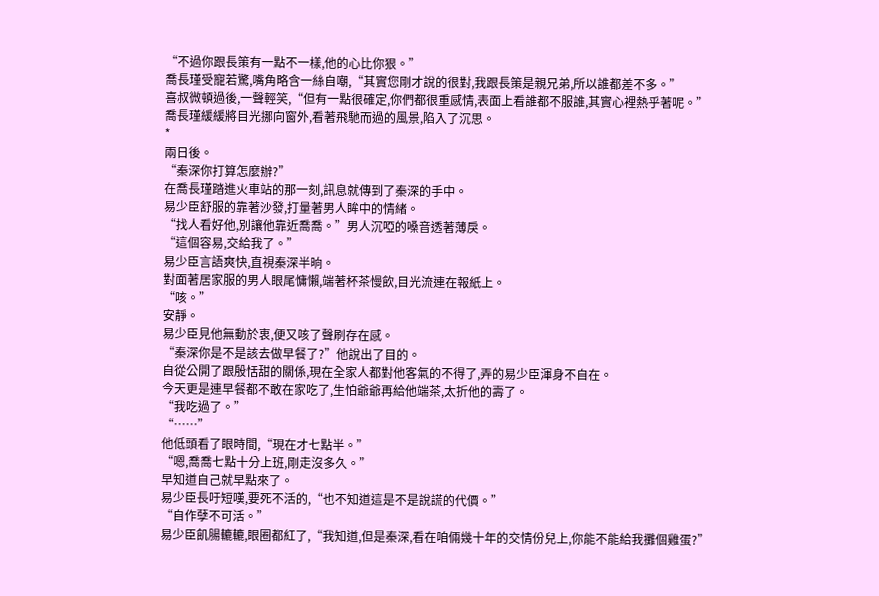“不過你跟長策有一點不一樣,他的心比你狠。”
喬長瑾受寵若驚,嘴角略含一絲自嘲,“其實您剛才說的很對,我跟長策是親兄弟,所以誰都差不多。”
喜叔微頓過後,一聲輕笑,“但有一點很確定,你們都很重感情,表面上看誰都不服誰,其實心裡熱乎著呢。”
喬長瑾緩緩將目光挪向窗外,看著飛馳而過的風景,陷入了沉思。
*
兩日後。
“秦深你打算怎麼辦?”
在喬長瑾踏進火車站的那一刻,訊息就傳到了秦深的手中。
易少臣舒服的靠著沙發,打量著男人眸中的情緒。
“找人看好他,別讓他靠近喬喬。”男人沉啞的嗓音透著薄戾。
“這個容易,交給我了。”
易少臣言語爽快,直視秦深半晌。
對面著居家服的男人眼尾慵懶,端著杯茶慢飲,目光流連在報紙上。
“咳。”
安靜。
易少臣見他無動於衷,便又咳了聲刷存在感。
“秦深你是不是該去做早餐了?”他說出了目的。
自從公開了跟殷恬甜的關係,現在全家人都對他客氣的不得了,弄的易少臣渾身不自在。
今天更是連早餐都不敢在家吃了,生怕爺爺再給他端茶,太折他的壽了。
“我吃過了。”
“……”
他低頭看了眼時間,“現在才七點半。”
“嗯,喬喬七點十分上班,剛走沒多久。”
早知道自己就早點來了。
易少臣長吁短嘆,要死不活的,“也不知道這是不是說謊的代價。”
“自作孽不可活。”
易少臣飢腸轆轆,眼圈都紅了,“我知道,但是秦深,看在咱倆幾十年的交情份兒上,你能不能給我攤個雞蛋?”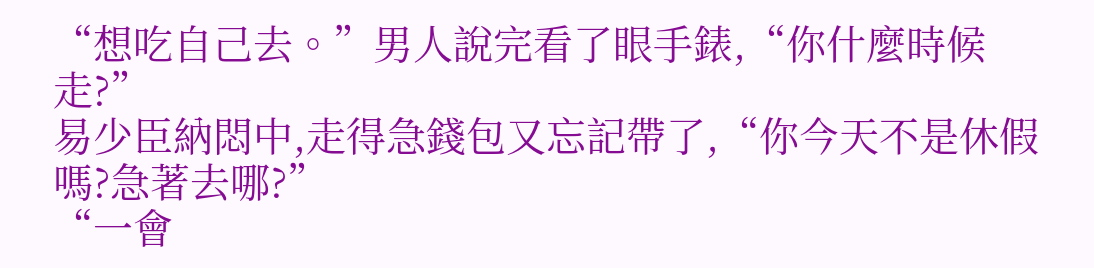“想吃自己去。”男人說完看了眼手錶,“你什麼時候走?”
易少臣納悶中,走得急錢包又忘記帶了,“你今天不是休假嗎?急著去哪?”
“一會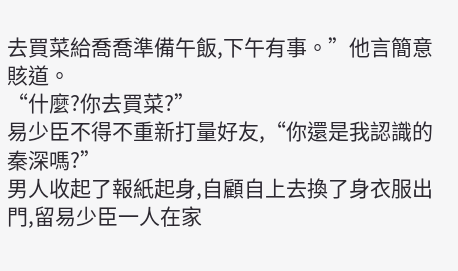去買菜給喬喬準備午飯,下午有事。”他言簡意賅道。
“什麼?你去買菜?”
易少臣不得不重新打量好友,“你還是我認識的秦深嗎?”
男人收起了報紙起身,自顧自上去換了身衣服出門,留易少臣一人在家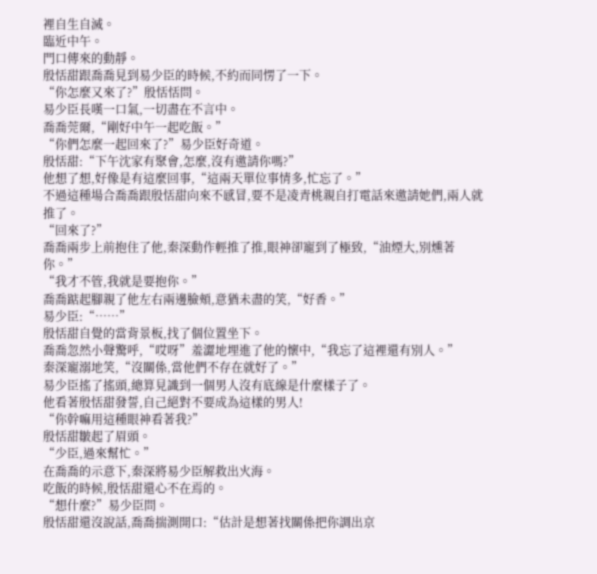裡自生自滅。
臨近中午。
門口傳來的動靜。
殷恬甜跟喬喬見到易少臣的時候,不約而同愣了一下。
“你怎麼又來了?”殷恬恬問。
易少臣長嘆一口氣,一切盡在不言中。
喬喬莞爾,“剛好中午一起吃飯。”
“你們怎麼一起回來了?”易少臣好奇道。
殷恬甜:“下午沈家有聚會,怎麼,沒有邀請你嗎?”
他想了想,好像是有這麼回事,“這兩天單位事情多,忙忘了。”
不過這種場合喬喬跟殷恬甜向來不感冒,要不是凌青桃親自打電話來邀請她們,兩人就推了。
“回來了?”
喬喬兩步上前抱住了他,秦深動作輕推了推,眼神卻寵到了極致,“油煙大,別燻著你。”
“我才不管,我就是要抱你。”
喬喬踮起腳親了他左右兩邊臉頰,意猶未盡的笑,“好香。”
易少臣:“……”
殷恬甜自覺的當背景板,找了個位置坐下。
喬喬忽然小聲驚呼,“哎呀”羞澀地埋進了他的懷中,“我忘了這裡還有別人。”
秦深寵溺地笑,“沒關係,當他們不存在就好了。”
易少臣搖了搖頭,總算見識到一個男人沒有底線是什麼樣子了。
他看著殷恬甜發誓,自己絕對不要成為這樣的男人!
“你幹嘛用這種眼神看著我?”
殷恬甜皺起了眉頭。
“少臣,過來幫忙。”
在喬喬的示意下,秦深將易少臣解救出火海。
吃飯的時候,殷恬甜還心不在焉的。
“想什麼?”易少臣問。
殷恬甜還沒說話,喬喬揣測開口:“估計是想著找關係把你調出京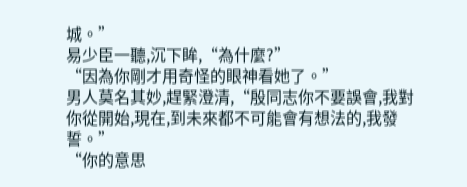城。”
易少臣一聽,沉下眸,“為什麼?”
“因為你剛才用奇怪的眼神看她了。”
男人莫名其妙,趕緊澄清,“殷同志你不要誤會,我對你從開始,現在,到未來都不可能會有想法的,我發誓。”
“你的意思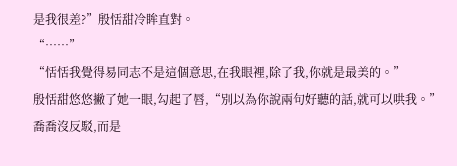是我很差?”殷恬甜冷眸直對。
“……”
“恬恬我覺得易同志不是這個意思,在我眼裡,除了我,你就是最美的。”
殷恬甜悠悠撇了她一眼,勾起了唇,“別以為你說兩句好聽的話,就可以哄我。”
喬喬沒反駁,而是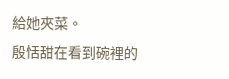給她夾菜。
殷恬甜在看到碗裡的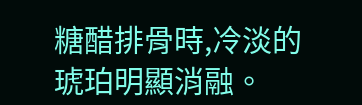糖醋排骨時,冷淡的琥珀明顯消融。